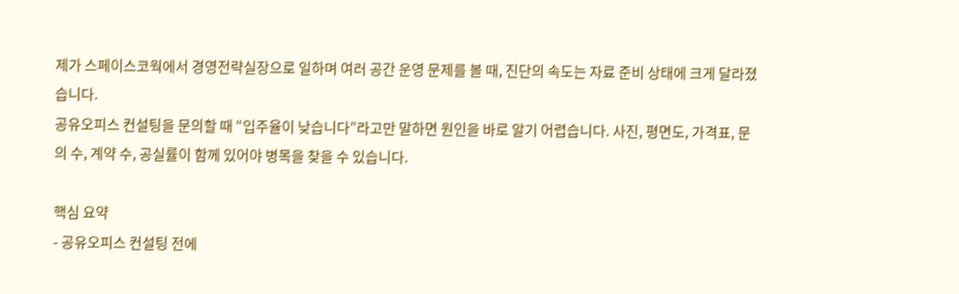제가 스페이스코웍에서 경영전략실장으로 일하며 여러 공간 운영 문제를 볼 때, 진단의 속도는 자료 준비 상태에 크게 달라졌습니다.
공유오피스 컨설팅을 문의할 때 “입주율이 낮습니다”라고만 말하면 원인을 바로 알기 어렵습니다. 사진, 평면도, 가격표, 문의 수, 계약 수, 공실률이 함께 있어야 병목을 찾을 수 있습니다.

핵심 요약
- 공유오피스 컨설팅 전에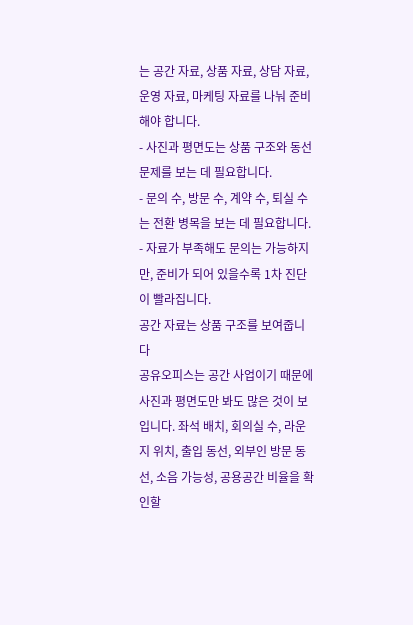는 공간 자료, 상품 자료, 상담 자료, 운영 자료, 마케팅 자료를 나눠 준비해야 합니다.
- 사진과 평면도는 상품 구조와 동선 문제를 보는 데 필요합니다.
- 문의 수, 방문 수, 계약 수, 퇴실 수는 전환 병목을 보는 데 필요합니다.
- 자료가 부족해도 문의는 가능하지만, 준비가 되어 있을수록 1차 진단이 빨라집니다.
공간 자료는 상품 구조를 보여줍니다
공유오피스는 공간 사업이기 때문에 사진과 평면도만 봐도 많은 것이 보입니다. 좌석 배치, 회의실 수, 라운지 위치, 출입 동선, 외부인 방문 동선, 소음 가능성, 공용공간 비율을 확인할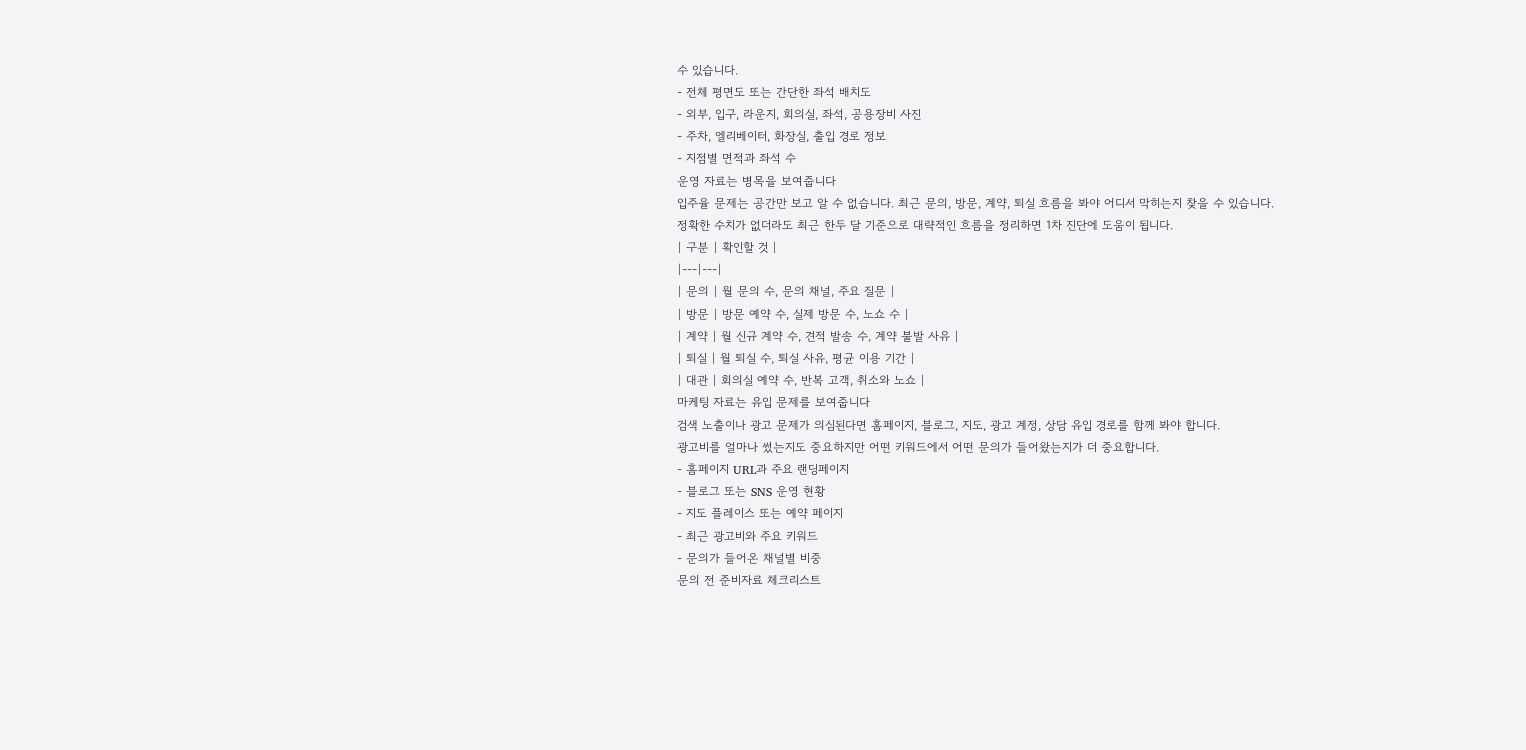수 있습니다.
- 전체 평면도 또는 간단한 좌석 배치도
- 외부, 입구, 라운지, 회의실, 좌석, 공용장비 사진
- 주차, 엘리베이터, 화장실, 출입 경로 정보
- 지점별 면적과 좌석 수
운영 자료는 병목을 보여줍니다
입주율 문제는 공간만 보고 알 수 없습니다. 최근 문의, 방문, 계약, 퇴실 흐름을 봐야 어디서 막히는지 찾을 수 있습니다.
정확한 수치가 없더라도 최근 한두 달 기준으로 대략적인 흐름을 정리하면 1차 진단에 도움이 됩니다.
| 구분 | 확인할 것 |
|---|---|
| 문의 | 월 문의 수, 문의 채널, 주요 질문 |
| 방문 | 방문 예약 수, 실제 방문 수, 노쇼 수 |
| 계약 | 월 신규 계약 수, 견적 발송 수, 계약 불발 사유 |
| 퇴실 | 월 퇴실 수, 퇴실 사유, 평균 이용 기간 |
| 대관 | 회의실 예약 수, 반복 고객, 취소와 노쇼 |
마케팅 자료는 유입 문제를 보여줍니다
검색 노출이나 광고 문제가 의심된다면 홈페이지, 블로그, 지도, 광고 계정, 상담 유입 경로를 함께 봐야 합니다.
광고비를 얼마나 썼는지도 중요하지만 어떤 키워드에서 어떤 문의가 들어왔는지가 더 중요합니다.
- 홈페이지 URL과 주요 랜딩페이지
- 블로그 또는 SNS 운영 현황
- 지도 플레이스 또는 예약 페이지
- 최근 광고비와 주요 키워드
- 문의가 들어온 채널별 비중
문의 전 준비자료 체크리스트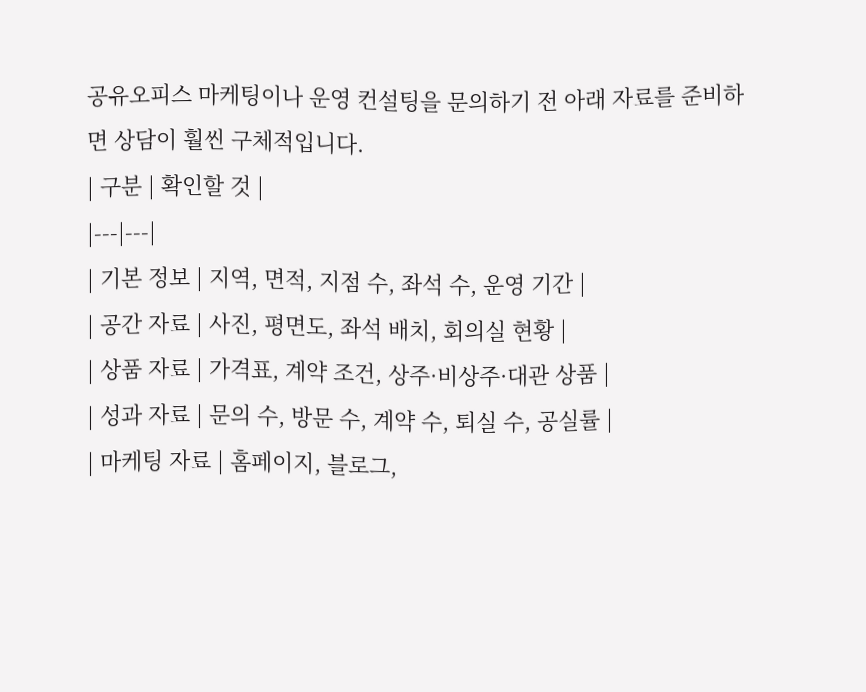공유오피스 마케팅이나 운영 컨설팅을 문의하기 전 아래 자료를 준비하면 상담이 훨씬 구체적입니다.
| 구분 | 확인할 것 |
|---|---|
| 기본 정보 | 지역, 면적, 지점 수, 좌석 수, 운영 기간 |
| 공간 자료 | 사진, 평면도, 좌석 배치, 회의실 현황 |
| 상품 자료 | 가격표, 계약 조건, 상주·비상주·대관 상품 |
| 성과 자료 | 문의 수, 방문 수, 계약 수, 퇴실 수, 공실률 |
| 마케팅 자료 | 홈페이지, 블로그,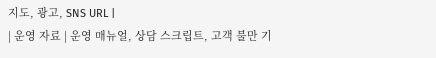지도, 광고, SNS URL |
| 운영 자료 | 운영 매뉴얼, 상담 스크립트, 고객 불만 기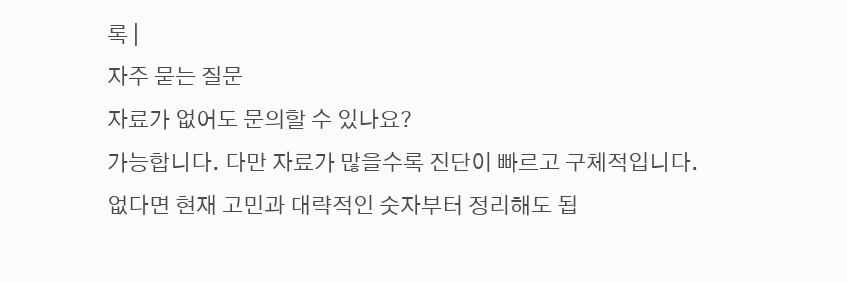록 |
자주 묻는 질문
자료가 없어도 문의할 수 있나요?
가능합니다. 다만 자료가 많을수록 진단이 빠르고 구체적입니다. 없다면 현재 고민과 대략적인 숫자부터 정리해도 됩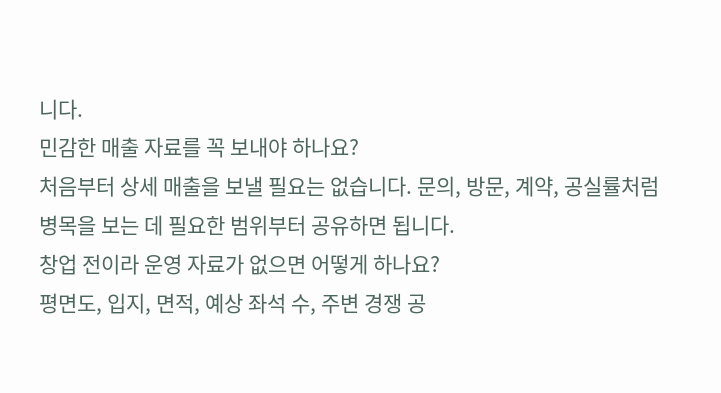니다.
민감한 매출 자료를 꼭 보내야 하나요?
처음부터 상세 매출을 보낼 필요는 없습니다. 문의, 방문, 계약, 공실률처럼 병목을 보는 데 필요한 범위부터 공유하면 됩니다.
창업 전이라 운영 자료가 없으면 어떻게 하나요?
평면도, 입지, 면적, 예상 좌석 수, 주변 경쟁 공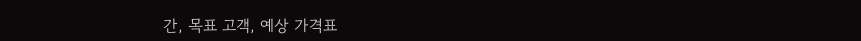간, 목표 고객, 예상 가격표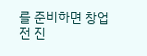를 준비하면 창업 전 진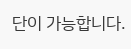단이 가능합니다.